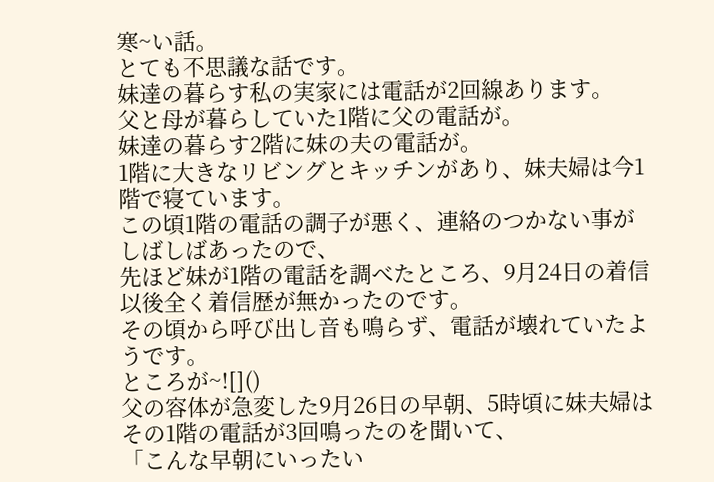寒~い話。
とても不思議な話です。
妹達の暮らす私の実家には電話が2回線あります。
父と母が暮らしていた1階に父の電話が。
妹達の暮らす2階に妹の夫の電話が。
1階に大きなリビングとキッチンがあり、妹夫婦は今1階で寝ています。
この頃1階の電話の調子が悪く、連絡のつかない事がしばしばあったので、
先ほど妹が1階の電話を調べたところ、9月24日の着信以後全く着信歴が無かったのです。
その頃から呼び出し音も鳴らず、電話が壊れていたようです。
ところが~![]()
父の容体が急変した9月26日の早朝、5時頃に妹夫婦はその1階の電話が3回鳴ったのを聞いて、
「こんな早朝にいったい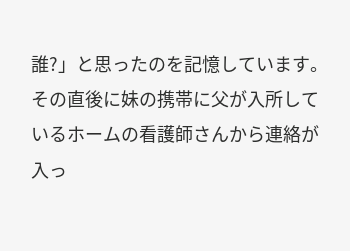誰?」と思ったのを記憶しています。
その直後に妹の携帯に父が入所しているホームの看護師さんから連絡が入っ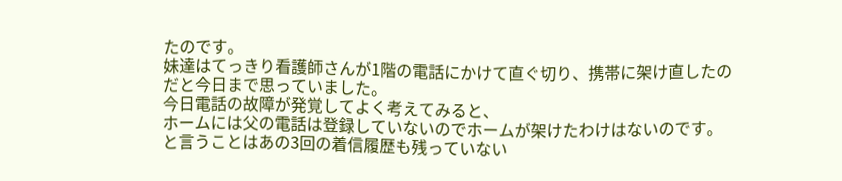たのです。
妹達はてっきり看護師さんが1階の電話にかけて直ぐ切り、携帯に架け直したのだと今日まで思っていました。
今日電話の故障が発覚してよく考えてみると、
ホームには父の電話は登録していないのでホームが架けたわけはないのです。
と言うことはあの3回の着信履歴も残っていない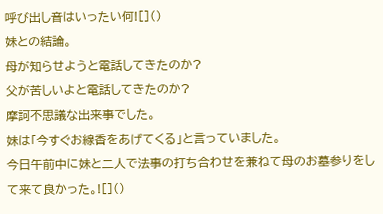呼び出し音はいったい何![]()
妹との結論。
母が知らせようと電話してきたのか?
父が苦しいよと電話してきたのか?
摩訶不思議な出来事でした。
妹は「今すぐお線香をあげてくる」と言っていました。
今日午前中に妹と二人で法事の打ち合わせを兼ねて母のお墓参りをして来て良かった。![]()